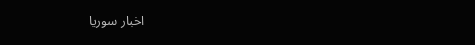اخبار سوريا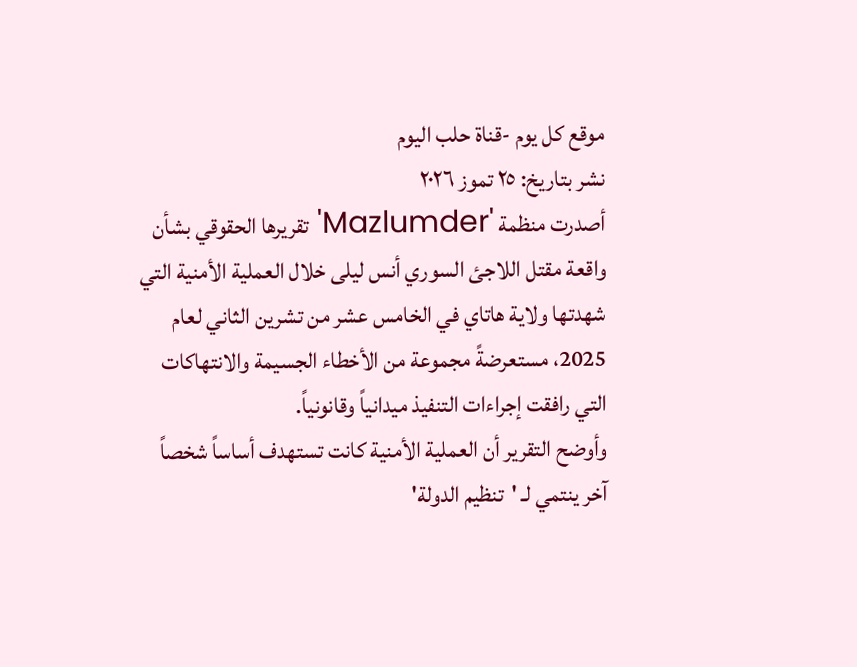موقع كل يوم -قناة حلب اليوم
نشر بتاريخ: ٢٥ تموز ٢٠٢٦
أصدرت منظمة 'Mazlumder' تقريرها الحقوقي بشأن واقعة مقتل اللاجئ السوري أنس ليلى خلال العملية الأمنية التي شهدتها ولاية هاتاي في الخامس عشر من تشرين الثاني لعام 2025، مستعرضةً مجموعة من الأخطاء الجسيمة والانتهاكات التي رافقت إجراءات التنفيذ ميدانياً وقانونياً.
وأوضح التقرير أن العملية الأمنية كانت تستهدف أساساً شخصاً آخر ينتمي لـ 'تنظيم الدولة'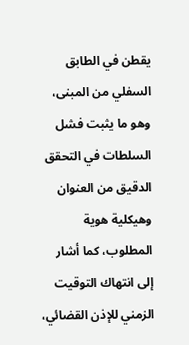يقطن في الطابق السفلي من المبنى، وهو ما يثبت فشل السلطات في التحقق الدقيق من العنوان وهيكلية هوية المطلوب، كما أشار إلى انتهاك التوقيت الزمني للإذن القضائي،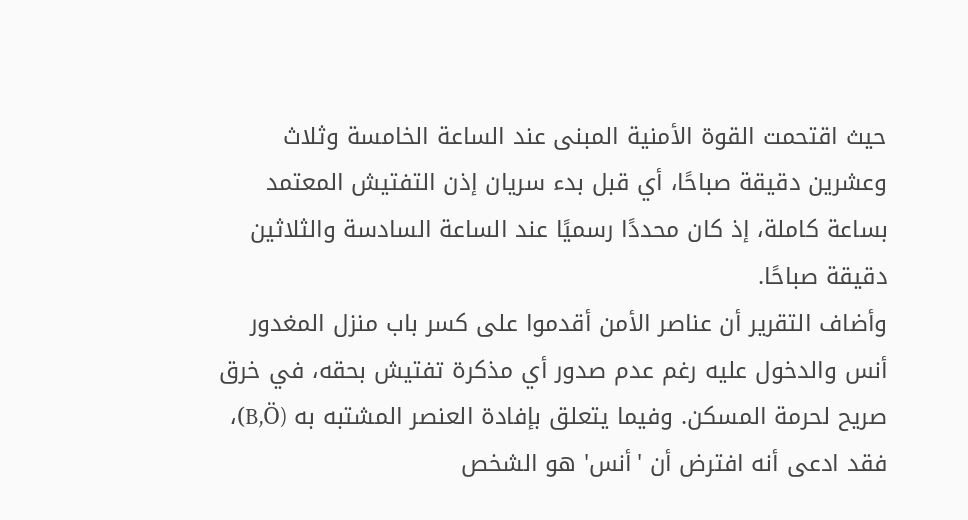حيث اقتحمت القوة الأمنية المبنى عند الساعة الخامسة وثلاث وعشرين دقيقة صباحًا، أي قبل بدء سريان إذن التفتيش المعتمد بساعة كاملة، إذ كان محددًا رسميًا عند الساعة السادسة والثلاثين دقيقة صباحًا.
وأضاف التقرير أن عناصر الأمن أقدموا على كسر باب منزل المغدور أنس والدخول عليه رغم عدم صدور أي مذكرة تفتيش بحقه، في خرق صريح لحرمة المسكن. وفيما يتعلق بإفادة العنصر المشتبه به (B,Ö)، فقد ادعى أنه افترض أن 'أنس' هو الشخص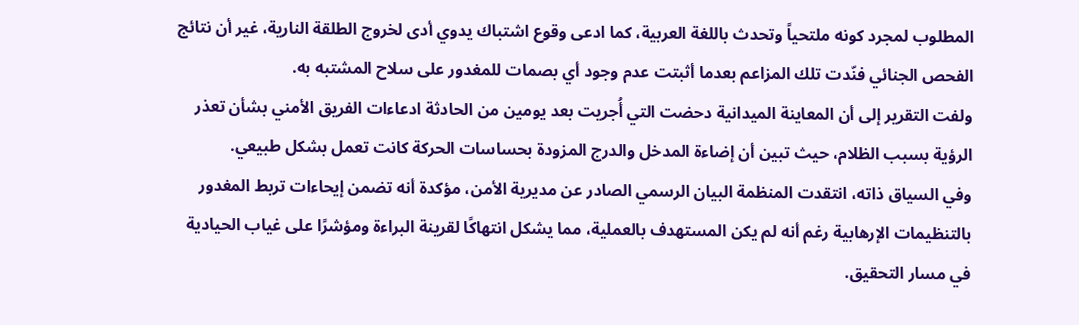المطلوب لمجرد كونه ملتحياً وتحدث باللغة العربية، كما ادعى وقوع اشتباك يدوي أدى لخروج الطلقة النارية، غير أن نتائج الفحص الجنائي فنّدت تلك المزاعم بعدما أثبتت عدم وجود أي بصمات للمغدور على سلاح المشتبه به.
ولفت التقرير إلى أن المعاينة الميدانية دحضت التي أُجريت بعد يومين من الحادثة ادعاءات الفريق الأمني بشأن تعذر الرؤية بسبب الظلام، حيث تبين أن إضاءة المدخل والدرج المزودة بحساسات الحركة كانت تعمل بشكل طبيعي.
وفي السياق ذاته، انتقدت المنظمة البيان الرسمي الصادر عن مديرية الأمن، مؤكدة أنه تضمن إيحاءات تربط المغدور بالتنظيمات الإرهابية رغم أنه لم يكن المستهدف بالعملية، مما يشكل انتهاكًا لقرينة البراءة ومؤشرًا على غياب الحيادية في مسار التحقيق.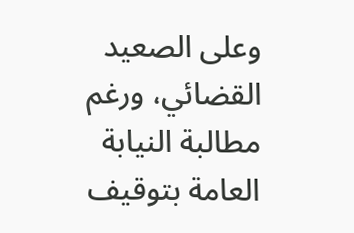وعلى الصعيد القضائي، ورغم مطالبة النيابة العامة بتوقيف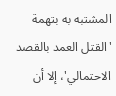المشتبه به بتهمة 'القتل العمد بالقصد الاحتمالي'، إلا أن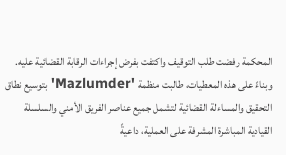المحكمة رفضت طلب التوقيف واكتفت بفرض إجراءات الرقابة القضائية عليه.
وبناءً على هذه المعطيات، طالبت منظمة 'Mazlumder' بتوسيع نطاق التحقيق والمساءلة القضائية لتشمل جميع عناصر الفريق الأمني والسلسلة القيادية المباشرة المشرفة على العملية، داعيةً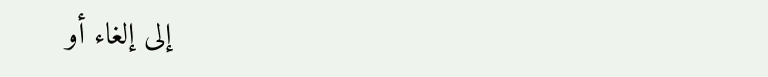إلى إلغاء أو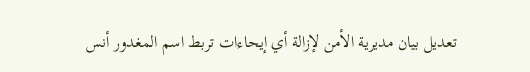تعديل بيان مديرية الأمن لإزالة أي إيحاءات تربط اسم المغدور أنس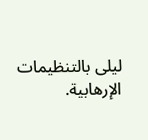ليلى بالتنظيمات الإرهابية.